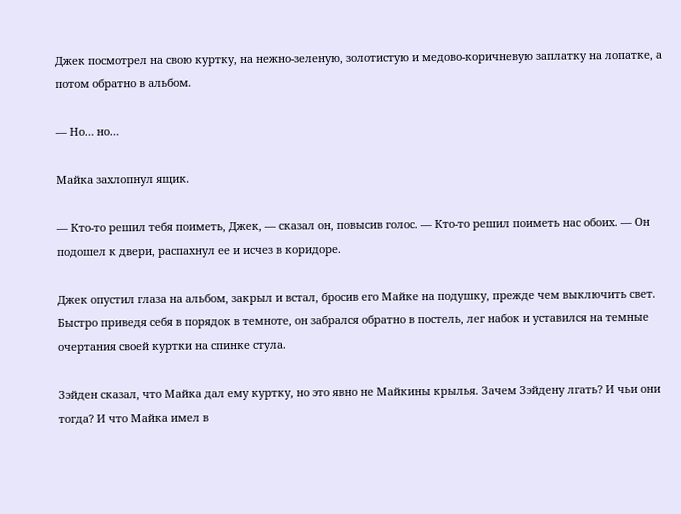Джек посмотрел на свою куртку, на нежно-зеленую, золотистую и медово-коричневую заплатку на лопатке, а потом обратно в альбом.

— Но… но…

Майка захлопнул ящик.

— Кто-то решил тебя поиметь, Джек, — сказал он, повысив голос. — Кто-то решил поиметь нас обоих. — Он подошел к двери, распахнул ее и исчез в коридоре.

Джек опустил глаза на альбом, закрыл и встал, бросив его Майке на подушку, прежде чем выключить свет. Быстро приведя себя в порядок в темноте, он забрался обратно в постель, лег набок и уставился на темные очертания своей куртки на спинке стула.

Зэйден сказал, что Майка дал ему куртку, но это явно не Майкины крылья. Зачем Зэйдену лгать? И чьи они тогда? И что Майка имел в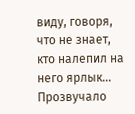виду, говоря, что не знает, кто налепил на него ярлык… Прозвучало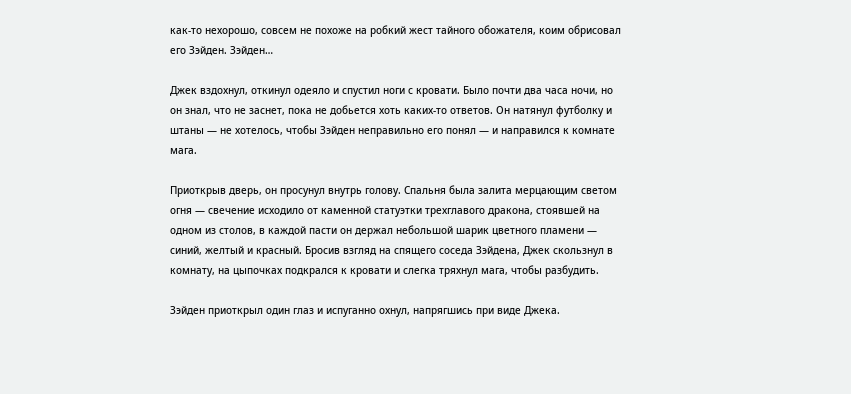как-то нехорошо, совсем не похоже на робкий жест тайного обожателя, коим обрисовал его Зэйден. Зэйден…

Джек вздохнул, откинул одеяло и спустил ноги с кровати. Было почти два часа ночи, но он знал, что не заснет, пока не добьется хоть каких-то ответов. Он натянул футболку и штаны — не хотелось, чтобы Зэйден неправильно его понял — и направился к комнате мага.

Приоткрыв дверь, он просунул внутрь голову. Спальня была залита мерцающим светом огня — свечение исходило от каменной статуэтки трехглавого дракона, стоявшей на одном из столов, в каждой пасти он держал небольшой шарик цветного пламени — синий, желтый и красный. Бросив взгляд на спящего соседа Зэйдена, Джек скользнул в комнату, на цыпочках подкрался к кровати и слегка тряхнул мага, чтобы разбудить.

Зэйден приоткрыл один глаз и испуганно охнул, напрягшись при виде Джека.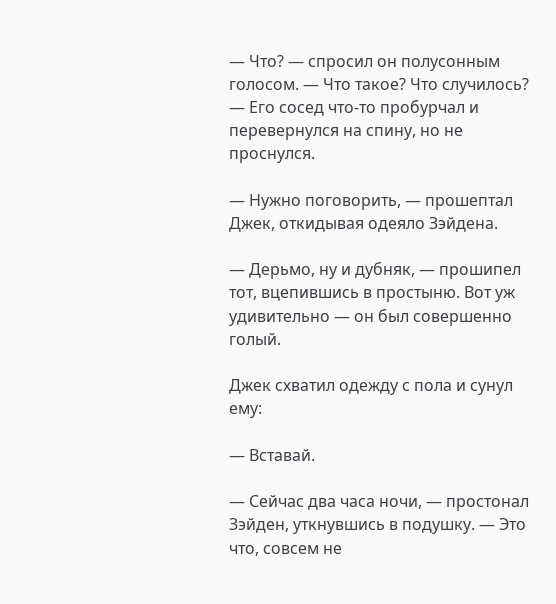— Что? — спросил он полусонным голосом. — Что такое? Что случилось? — Его сосед что-то пробурчал и перевернулся на спину, но не проснулся.

— Нужно поговорить, — прошептал Джек, откидывая одеяло Зэйдена.

— Дерьмо, ну и дубняк, — прошипел тот, вцепившись в простыню. Вот уж удивительно — он был совершенно голый.

Джек схватил одежду с пола и сунул ему:

— Вставай.

— Сейчас два часа ночи, — простонал Зэйден, уткнувшись в подушку. — Это что, совсем не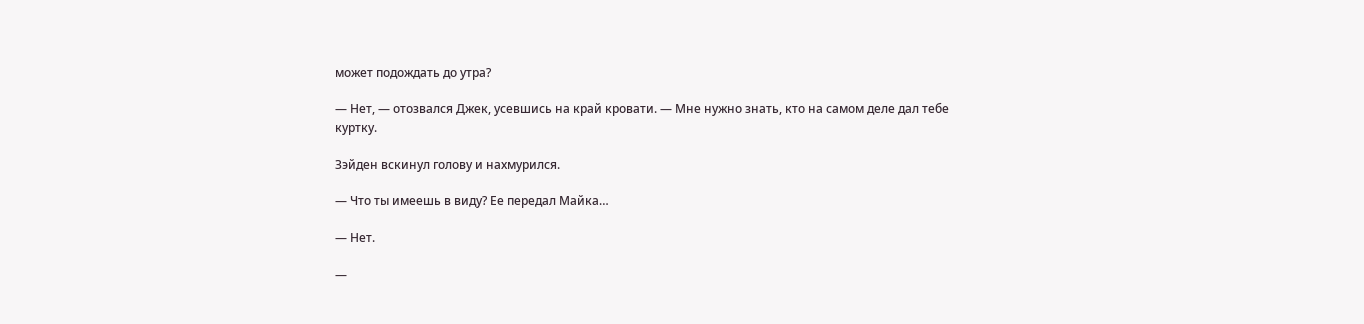может подождать до утра?

— Нет, — отозвался Джек, усевшись на край кровати. — Мне нужно знать, кто на самом деле дал тебе куртку.

Зэйден вскинул голову и нахмурился.

— Что ты имеешь в виду? Ее передал Майка…

— Нет.

—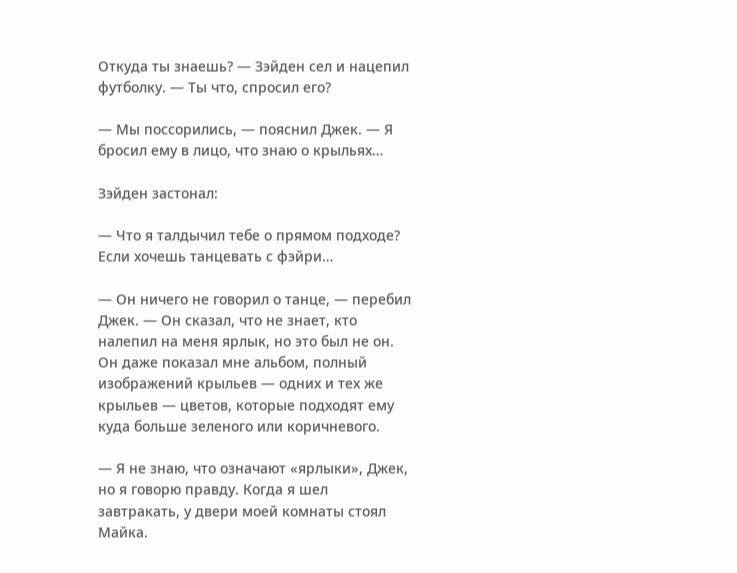Откуда ты знаешь? — Зэйден сел и нацепил футболку. — Ты что, спросил его?

— Мы поссорились, — пояснил Джек. — Я бросил ему в лицо, что знаю о крыльях…

Зэйден застонал:

— Что я талдычил тебе о прямом подходе? Если хочешь танцевать с фэйри…

— Он ничего не говорил о танце, — перебил Джек. — Он сказал, что не знает, кто налепил на меня ярлык, но это был не он. Он даже показал мне альбом, полный изображений крыльев — одних и тех же крыльев — цветов, которые подходят ему куда больше зеленого или коричневого.

— Я не знаю, что означают «ярлыки», Джек, но я говорю правду. Когда я шел завтракать, у двери моей комнаты стоял Майка.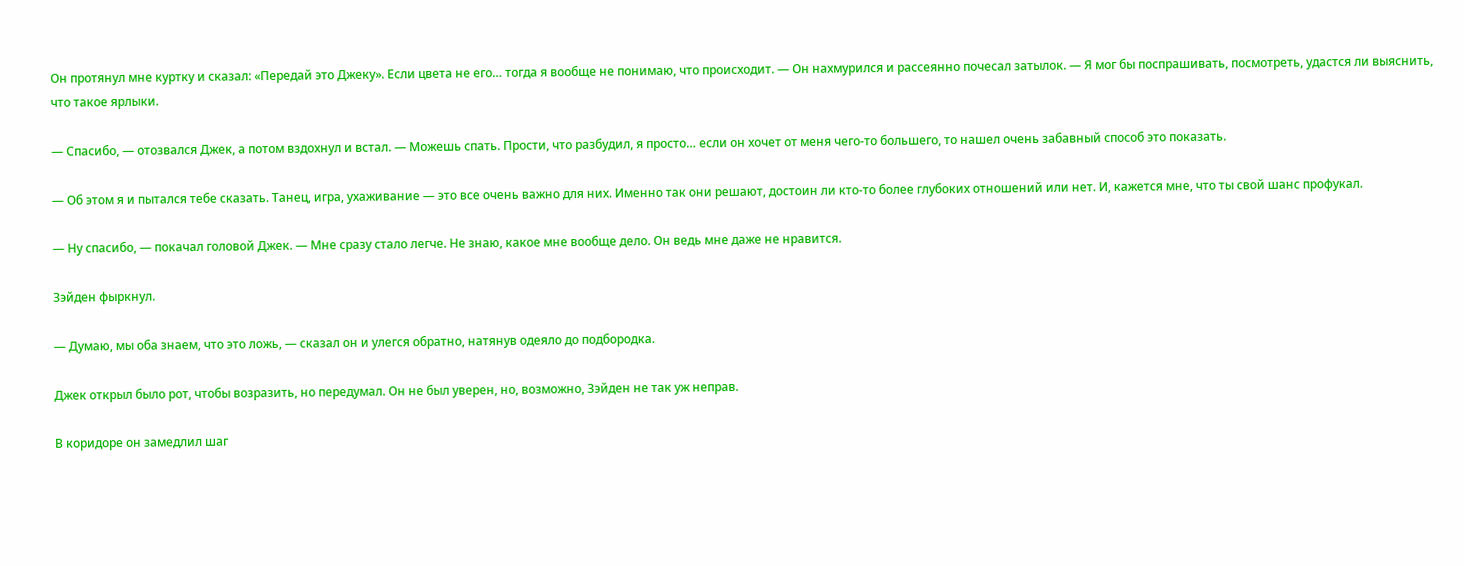Он протянул мне куртку и сказал: «Передай это Джеку». Если цвета не его… тогда я вообще не понимаю, что происходит. — Он нахмурился и рассеянно почесал затылок. — Я мог бы поспрашивать, посмотреть, удастся ли выяснить, что такое ярлыки.

— Спасибо, — отозвался Джек, а потом вздохнул и встал. — Можешь спать. Прости, что разбудил, я просто… если он хочет от меня чего-то большего, то нашел очень забавный способ это показать.

— Об этом я и пытался тебе сказать. Танец, игра, ухаживание — это все очень важно для них. Именно так они решают, достоин ли кто-то более глубоких отношений или нет. И, кажется мне, что ты свой шанс профукал.

— Ну спасибо, — покачал головой Джек. — Мне сразу стало легче. Не знаю, какое мне вообще дело. Он ведь мне даже не нравится.

Зэйден фыркнул.

— Думаю, мы оба знаем, что это ложь, — сказал он и улегся обратно, натянув одеяло до подбородка.

Джек открыл было рот, чтобы возразить, но передумал. Он не был уверен, но, возможно, Зэйден не так уж неправ.

В коридоре он замедлил шаг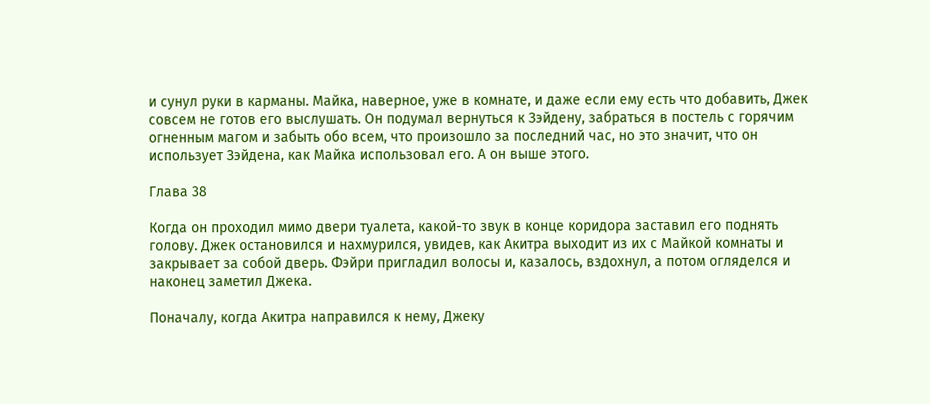и сунул руки в карманы. Майка, наверное, уже в комнате, и даже если ему есть что добавить, Джек совсем не готов его выслушать. Он подумал вернуться к Зэйдену, забраться в постель с горячим огненным магом и забыть обо всем, что произошло за последний час, но это значит, что он использует Зэйдена, как Майка использовал его. А он выше этого.

Глава 38

Когда он проходил мимо двери туалета, какой-то звук в конце коридора заставил его поднять голову. Джек остановился и нахмурился, увидев, как Акитра выходит из их с Майкой комнаты и закрывает за собой дверь. Фэйри пригладил волосы и, казалось, вздохнул, а потом огляделся и наконец заметил Джека.

Поначалу, когда Акитра направился к нему, Джеку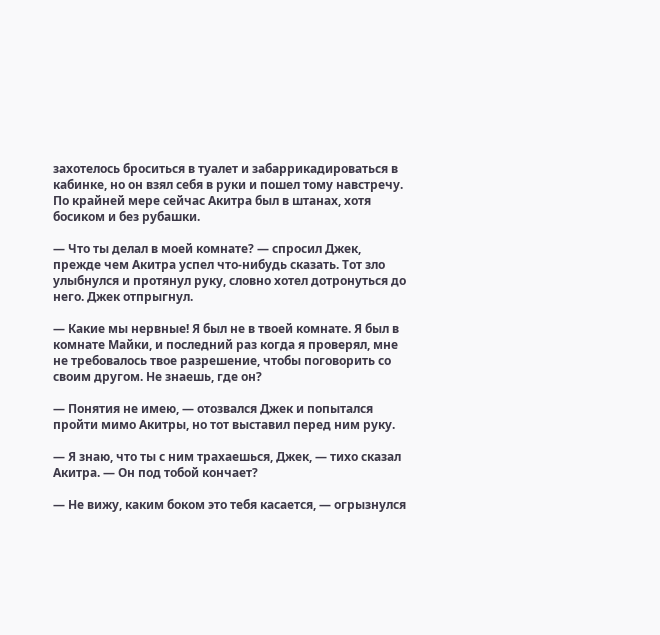захотелось броситься в туалет и забаррикадироваться в кабинке, но он взял себя в руки и пошел тому навстречу. По крайней мере сейчас Акитра был в штанах, хотя босиком и без рубашки.

— Что ты делал в моей комнате? — спросил Джек, прежде чем Акитра успел что-нибудь сказать. Тот зло улыбнулся и протянул руку, словно хотел дотронуться до него. Джек отпрыгнул.

— Какие мы нервные! Я был не в твоей комнате. Я был в комнате Майки, и последний раз когда я проверял, мне не требовалось твое разрешение, чтобы поговорить со своим другом. Не знаешь, где он?

— Понятия не имею, — отозвался Джек и попытался пройти мимо Акитры, но тот выставил перед ним руку.

— Я знаю, что ты с ним трахаешься, Джек, — тихо сказал Акитра. — Он под тобой кончает?

— Не вижу, каким боком это тебя касается, — огрызнулся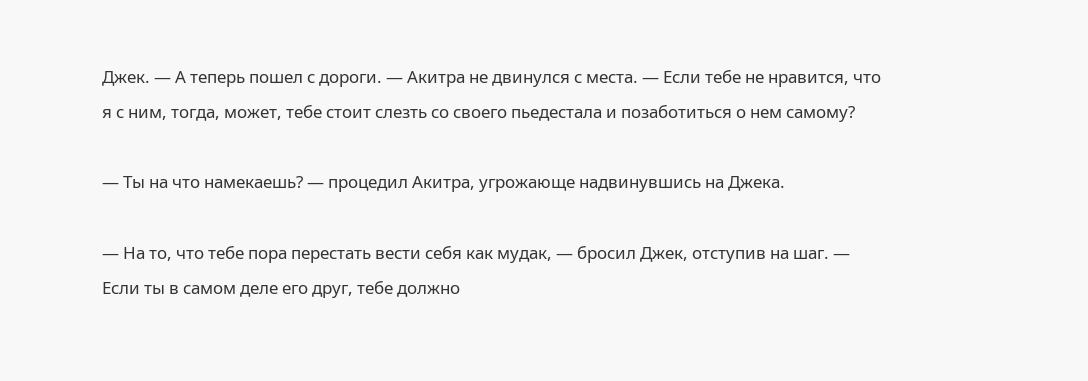Джек. — А теперь пошел с дороги. — Акитра не двинулся с места. — Если тебе не нравится, что я с ним, тогда, может, тебе стоит слезть со своего пьедестала и позаботиться о нем самому?

— Ты на что намекаешь? — процедил Акитра, угрожающе надвинувшись на Джека.

— На то, что тебе пора перестать вести себя как мудак, — бросил Джек, отступив на шаг. — Если ты в самом деле его друг, тебе должно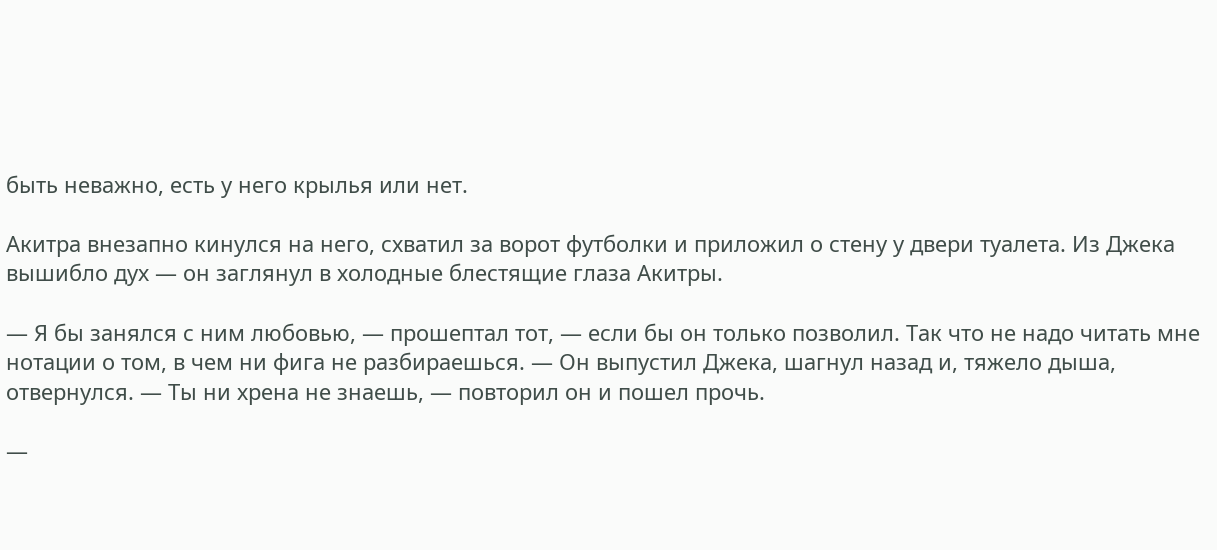быть неважно, есть у него крылья или нет.

Акитра внезапно кинулся на него, схватил за ворот футболки и приложил о стену у двери туалета. Из Джека вышибло дух — он заглянул в холодные блестящие глаза Акитры.

— Я бы занялся с ним любовью, — прошептал тот, — если бы он только позволил. Так что не надо читать мне нотации о том, в чем ни фига не разбираешься. — Он выпустил Джека, шагнул назад и, тяжело дыша, отвернулся. — Ты ни хрена не знаешь, — повторил он и пошел прочь.

—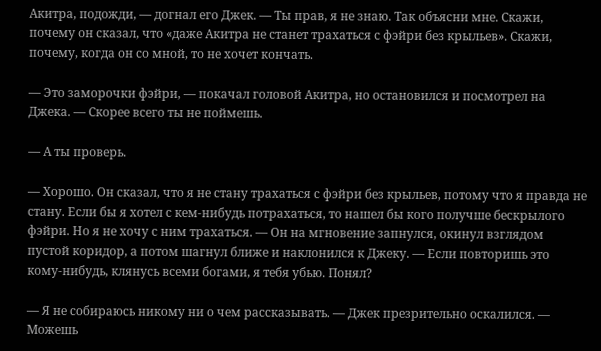Акитра, подожди, — догнал его Джек. — Ты прав, я не знаю. Так объясни мне. Скажи, почему он сказал, что «даже Акитра не станет трахаться с фэйри без крыльев». Скажи, почему, когда он со мной, то не хочет кончать.

— Это заморочки фэйри, — покачал головой Акитра, но остановился и посмотрел на Джека. — Скорее всего ты не поймешь.

— А ты проверь.

— Хорошо. Он сказал, что я не стану трахаться с фэйри без крыльев, потому что я правда не стану. Если бы я хотел с кем-нибудь потрахаться, то нашел бы кого получше бескрылого фэйри. Но я не хочу с ним трахаться. — Он на мгновение запнулся, окинул взглядом пустой коридор, а потом шагнул ближе и наклонился к Джеку. — Если повторишь это кому-нибудь, клянусь всеми богами, я тебя убью. Понял?

— Я не собираюсь никому ни о чем рассказывать. — Джек презрительно оскалился. — Можешь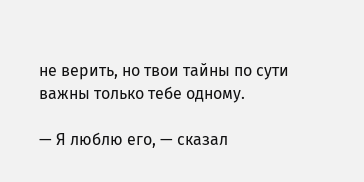не верить, но твои тайны по сути важны только тебе одному.

— Я люблю его, — сказал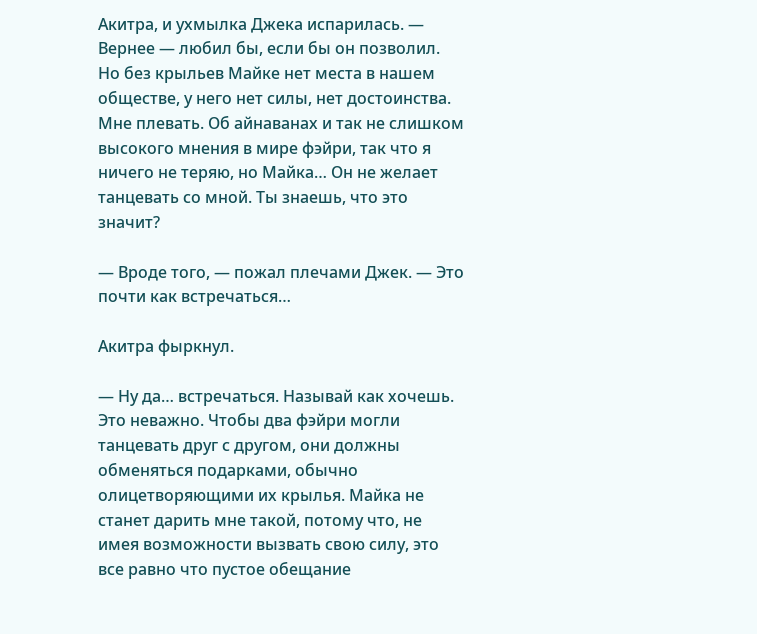Акитра, и ухмылка Джека испарилась. — Вернее — любил бы, если бы он позволил. Но без крыльев Майке нет места в нашем обществе, у него нет силы, нет достоинства. Мне плевать. Об айнаванах и так не слишком высокого мнения в мире фэйри, так что я ничего не теряю, но Майка… Он не желает танцевать со мной. Ты знаешь, что это значит?

— Вроде того, — пожал плечами Джек. — Это почти как встречаться…

Акитра фыркнул.

— Ну да… встречаться. Называй как хочешь. Это неважно. Чтобы два фэйри могли танцевать друг с другом, они должны обменяться подарками, обычно олицетворяющими их крылья. Майка не станет дарить мне такой, потому что, не имея возможности вызвать свою силу, это все равно что пустое обещание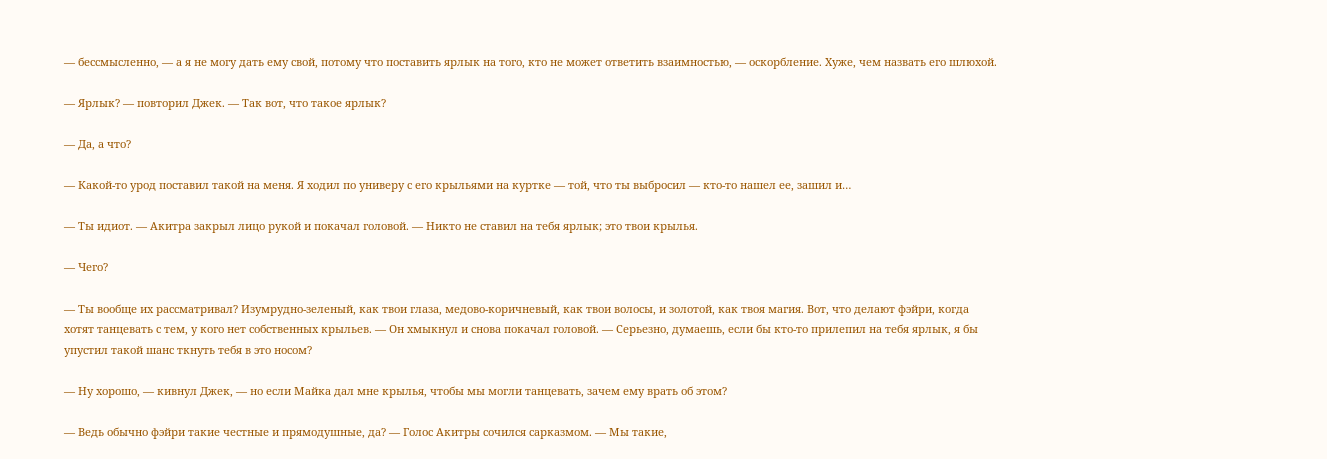— бессмысленно, — а я не могу дать ему свой, потому что поставить ярлык на того, кто не может ответить взаимностью, — оскорбление. Хуже, чем назвать его шлюхой.

— Ярлык? — повторил Джек. — Так вот, что такое ярлык?

— Да, а что?

— Какой-то урод поставил такой на меня. Я ходил по универу с его крыльями на куртке — той, что ты выбросил — кто-то нашел ее, зашил и…

— Ты идиот. — Акитра закрыл лицо рукой и покачал головой. — Никто не ставил на тебя ярлык; это твои крылья.

— Чего?

— Ты вообще их рассматривал? Изумрудно-зеленый, как твои глаза, медово-коричневый, как твои волосы, и золотой, как твоя магия. Вот, что делают фэйри, когда хотят танцевать с тем, у кого нет собственных крыльев. — Он хмыкнул и снова покачал головой. — Серьезно, думаешь, если бы кто-то прилепил на тебя ярлык, я бы упустил такой шанс ткнуть тебя в это носом?

— Ну хорошо, — кивнул Джек, — но если Майка дал мне крылья, чтобы мы могли танцевать, зачем ему врать об этом?

— Ведь обычно фэйри такие честные и прямодушные, да? — Голос Акитры сочился сарказмом. — Мы такие,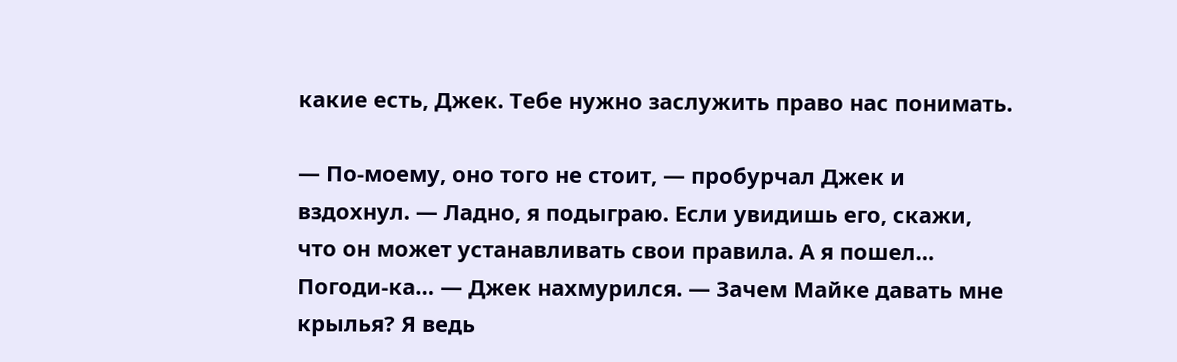какие есть, Джек. Тебе нужно заслужить право нас понимать.

— По-моему, оно того не стоит, — пробурчал Джек и вздохнул. — Ладно, я подыграю. Если увидишь его, скажи, что он может устанавливать свои правила. А я пошел… Погоди-ка… — Джек нахмурился. — Зачем Майке давать мне крылья? Я ведь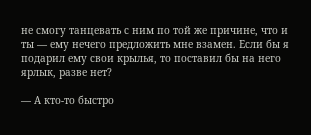не смогу танцевать с ним по той же причине, что и ты — ему нечего предложить мне взамен. Если бы я подарил ему свои крылья, то поставил бы на него ярлык, разве нет?

— А кто-то быстро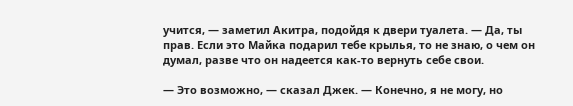учится, — заметил Акитра, подойдя к двери туалета. — Да, ты прав. Если это Майка подарил тебе крылья, то не знаю, о чем он думал, разве что он надеется как-то вернуть себе свои.

— Это возможно, — сказал Джек. — Конечно, я не могу, но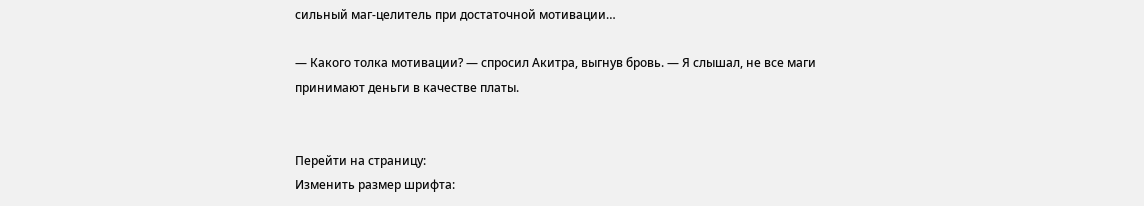сильный маг-целитель при достаточной мотивации…

— Какого толка мотивации? — спросил Акитра, выгнув бровь. — Я слышал, не все маги принимают деньги в качестве платы.


Перейти на страницу:
Изменить размер шрифта: